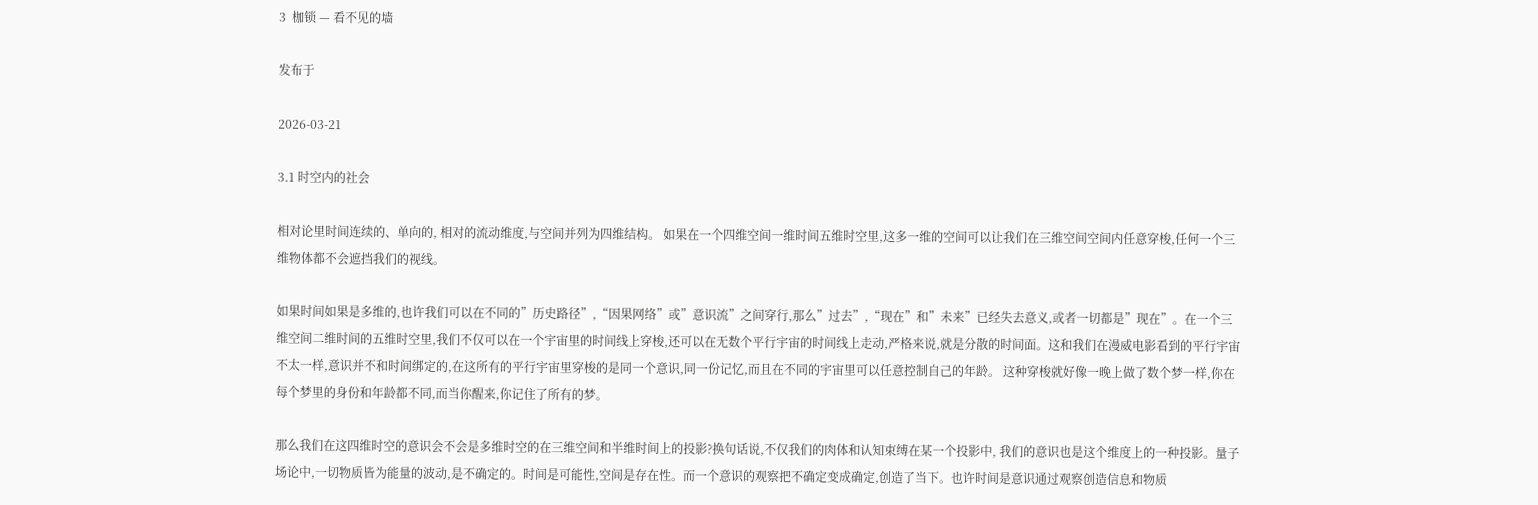3  枷锁 — 看不见的墙

发布于

2026-03-21

3.1 时空内的社会

相对论里时间连续的、单向的, 相对的流动维度,与空间并列为四维结构。 如果在一个四维空间一维时间五维时空里,这多一维的空间可以让我们在三维空间空间内任意穿梭,任何一个三维物体都不会遮挡我们的视线。

如果时间如果是多维的,也许我们可以在不同的”历史路径”,“因果网络”或”意识流”之间穿行,那么”过去”,“现在”和”未来”已经失去意义,或者一切都是”现在”。在一个三维空间二维时间的五维时空里,我们不仅可以在一个宇宙里的时间线上穿梭,还可以在无数个平行宇宙的时间线上走动,严格来说,就是分散的时间面。这和我们在漫威电影看到的平行宇宙不太一样,意识并不和时间绑定的,在这所有的平行宇宙里穿梭的是同一个意识,同一份记忆,而且在不同的宇宙里可以任意控制自己的年龄。 这种穿梭就好像一晚上做了数个梦一样,你在每个梦里的身份和年龄都不同,而当你醒来,你记住了所有的梦。

那么我们在这四维时空的意识会不会是多维时空的在三维空间和半维时间上的投影?换句话说,不仅我们的肉体和认知束缚在某一个投影中, 我们的意识也是这个维度上的一种投影。量子场论中,一切物质皆为能量的波动,是不确定的。时间是可能性,空间是存在性。而一个意识的观察把不确定变成确定,创造了当下。也许时间是意识通过观察创造信息和物质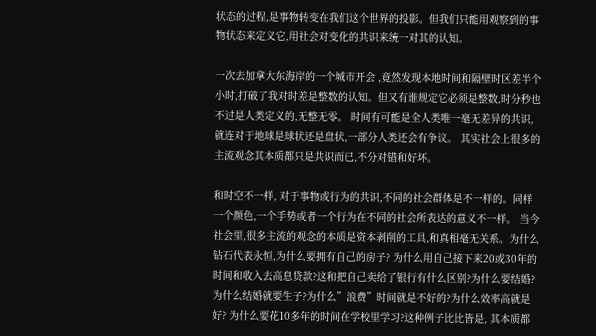状态的过程,是事物转变在我们这个世界的投影。但我们只能用观察到的事物状态来定义它,用社会对变化的共识来统一对其的认知。

一次去加拿大东海岸的一个城市开会 ,竟然发现本地时间和隔壁时区差半个小时,打破了我对时差是整数的认知。但又有谁规定它必须是整数,时分秒也不过是人类定义的,无整无零。 时间有可能是全人类唯一毫无差异的共识,就连对于地球是球状还是盘状,一部分人类还会有争议。 其实社会上很多的主流观念其本质都只是共识而已,不分对错和好坏。

和时空不一样, 对于事物或行为的共识,不同的社会群体是不一样的。同样一个颜色,一个手势或者一个行为在不同的社会所表达的意义不一样。 当今社会里,很多主流的观念的本质是资本剥削的工具,和真相毫无关系。为什么钻石代表永恒,为什么要拥有自己的房子? 为什么用自己接下来20或30年的时间和收入去高息贷款?这和把自己卖给了银行有什么区别?为什么要结婚?为什么结婚就要生子?为什么”浪费”时间就是不好的?为什么效率高就是好? 为什么要花10多年的时间在学校里学习?这种例子比比皆是, 其本质都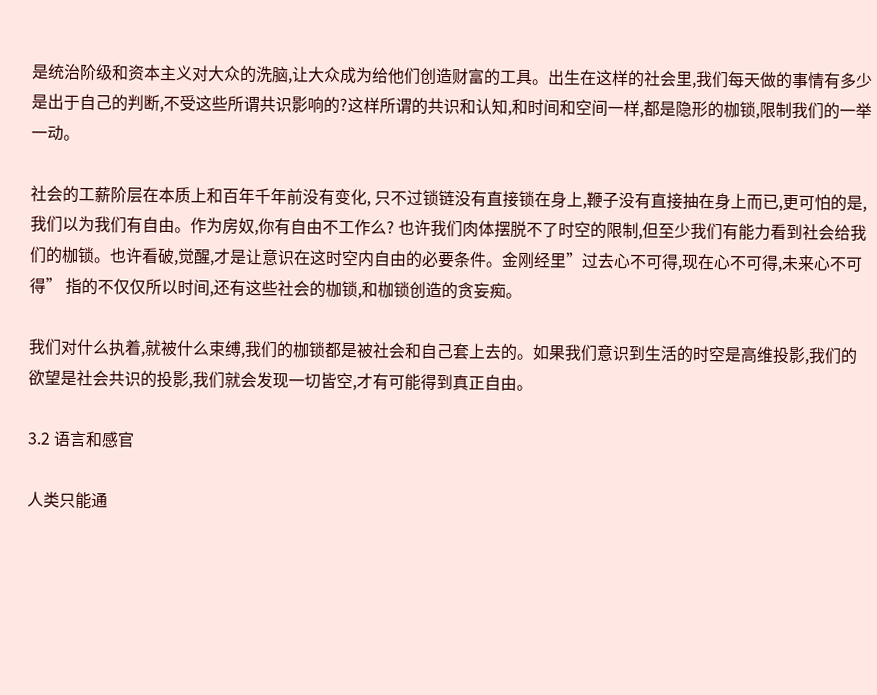是统治阶级和资本主义对大众的洗脑,让大众成为给他们创造财富的工具。出生在这样的社会里,我们每天做的事情有多少是出于自己的判断,不受这些所谓共识影响的?这样所谓的共识和认知,和时间和空间一样,都是隐形的枷锁,限制我们的一举一动。

社会的工薪阶层在本质上和百年千年前没有变化, 只不过锁链没有直接锁在身上,鞭子没有直接抽在身上而已,更可怕的是,我们以为我们有自由。作为房奴,你有自由不工作么? 也许我们肉体摆脱不了时空的限制,但至少我们有能力看到社会给我们的枷锁。也许看破,觉醒,才是让意识在这时空内自由的必要条件。金刚经里”过去心不可得,现在心不可得,未来心不可得” 指的不仅仅所以时间,还有这些社会的枷锁,和枷锁创造的贪妄痴。

我们对什么执着,就被什么束缚,我们的枷锁都是被社会和自己套上去的。如果我们意识到生活的时空是高维投影,我们的欲望是社会共识的投影,我们就会发现一切皆空,才有可能得到真正自由。

3.2 语言和感官

人类只能通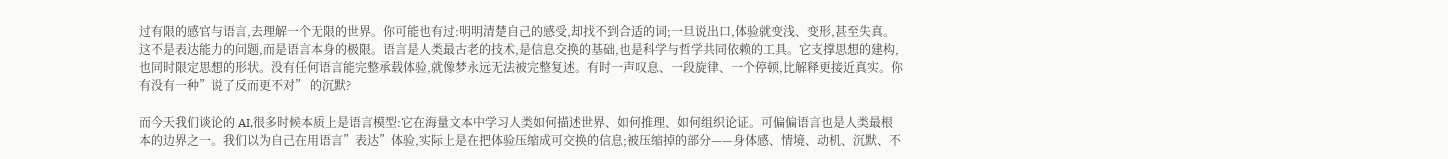过有限的感官与语言,去理解一个无限的世界。你可能也有过:明明清楚自己的感受,却找不到合适的词;一旦说出口,体验就变浅、变形,甚至失真。这不是表达能力的问题,而是语言本身的极限。语言是人类最古老的技术,是信息交换的基础,也是科学与哲学共同依赖的工具。它支撑思想的建构,也同时限定思想的形状。没有任何语言能完整承载体验,就像梦永远无法被完整复述。有时一声叹息、一段旋律、一个停顿,比解释更接近真实。你有没有一种”说了反而更不对” 的沉默?

而今天我们谈论的 AI,很多时候本质上是语言模型:它在海量文本中学习人类如何描述世界、如何推理、如何组织论证。可偏偏语言也是人类最根本的边界之一。我们以为自己在用语言”表达”体验,实际上是在把体验压缩成可交换的信息;被压缩掉的部分——身体感、情境、动机、沉默、不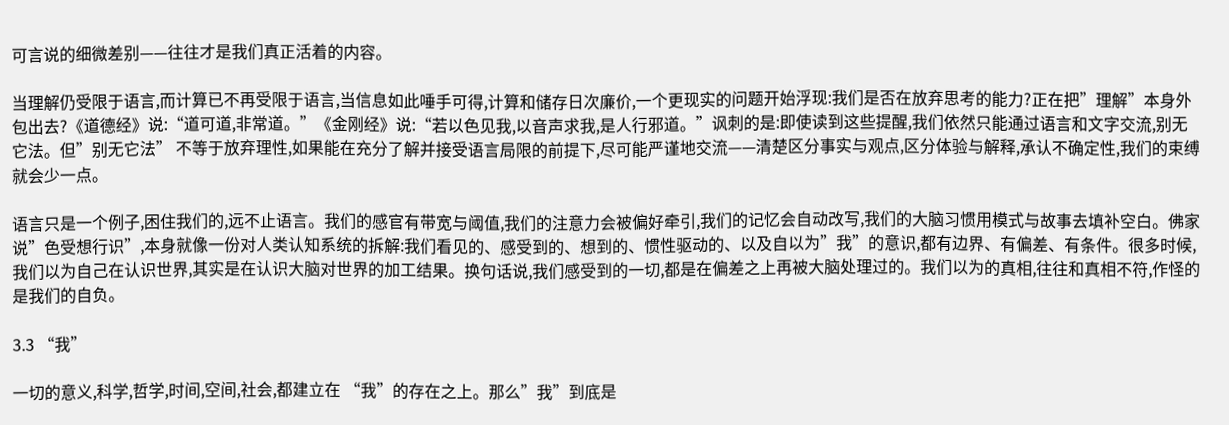可言说的细微差别——往往才是我们真正活着的内容。

当理解仍受限于语言,而计算已不再受限于语言,当信息如此唾手可得,计算和储存日次廉价,一个更现实的问题开始浮现:我们是否在放弃思考的能力?正在把”理解”本身外包出去?《道德经》说:“道可道,非常道。”《金刚经》说:“若以色见我,以音声求我,是人行邪道。”讽刺的是:即使读到这些提醒,我们依然只能通过语言和文字交流,别无它法。但”别无它法” 不等于放弃理性,如果能在充分了解并接受语言局限的前提下,尽可能严谨地交流——清楚区分事实与观点,区分体验与解释,承认不确定性,我们的束缚就会少一点。

语言只是一个例子,困住我们的,远不止语言。我们的感官有带宽与阈值,我们的注意力会被偏好牵引,我们的记忆会自动改写,我们的大脑习惯用模式与故事去填补空白。佛家说”色受想行识”,本身就像一份对人类认知系统的拆解:我们看见的、感受到的、想到的、惯性驱动的、以及自以为”我”的意识,都有边界、有偏差、有条件。很多时候,我们以为自己在认识世界,其实是在认识大脑对世界的加工结果。换句话说,我们感受到的一切,都是在偏差之上再被大脑处理过的。我们以为的真相,往往和真相不符,作怪的是我们的自负。

3.3 “我”

一切的意义,科学,哲学,时间,空间,社会,都建立在 “我”的存在之上。那么”我”到底是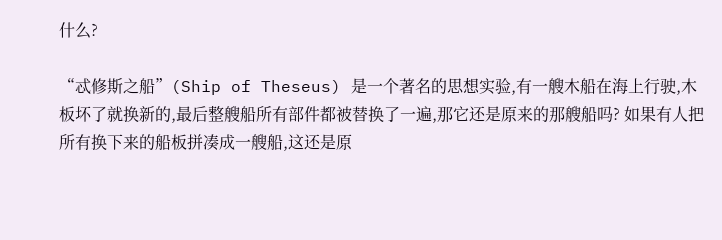什么?

“忒修斯之船”(Ship of Theseus) 是一个著名的思想实验,有一艘木船在海上行驶,木板坏了就换新的,最后整艘船所有部件都被替换了一遍,那它还是原来的那艘船吗? 如果有人把所有换下来的船板拼凑成一艘船,这还是原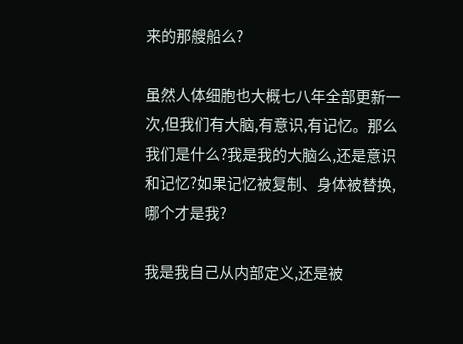来的那艘船么?

虽然人体细胞也大概七八年全部更新一次,但我们有大脑,有意识,有记忆。那么我们是什么?我是我的大脑么,还是意识和记忆?如果记忆被复制、身体被替换,哪个才是我?

我是我自己从内部定义,还是被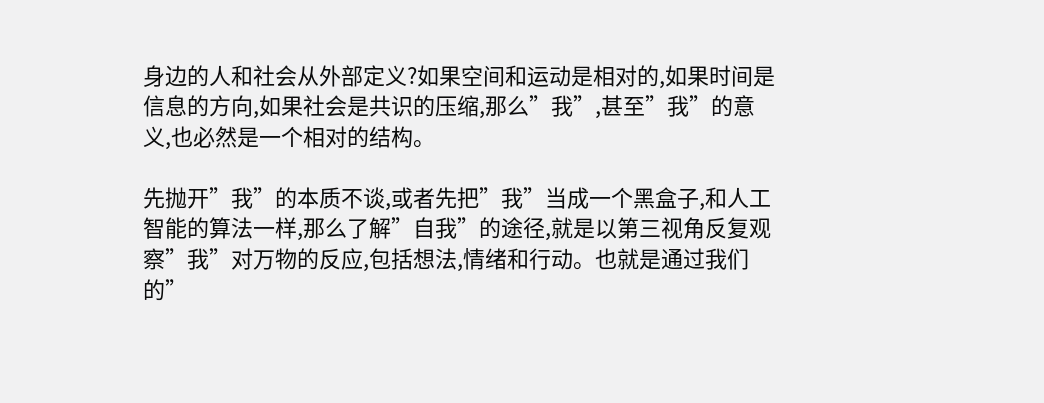身边的人和社会从外部定义?如果空间和运动是相对的,如果时间是信息的方向,如果社会是共识的压缩,那么”我”,甚至”我”的意义,也必然是一个相对的结构。

先抛开”我”的本质不谈,或者先把”我”当成一个黑盒子,和人工智能的算法一样,那么了解”自我”的途径,就是以第三视角反复观察”我”对万物的反应,包括想法,情绪和行动。也就是通过我们的”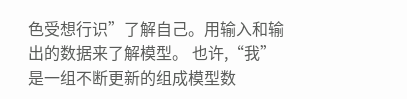色受想行识”了解自己。用输入和输出的数据来了解模型。 也许,“我”是一组不断更新的组成模型数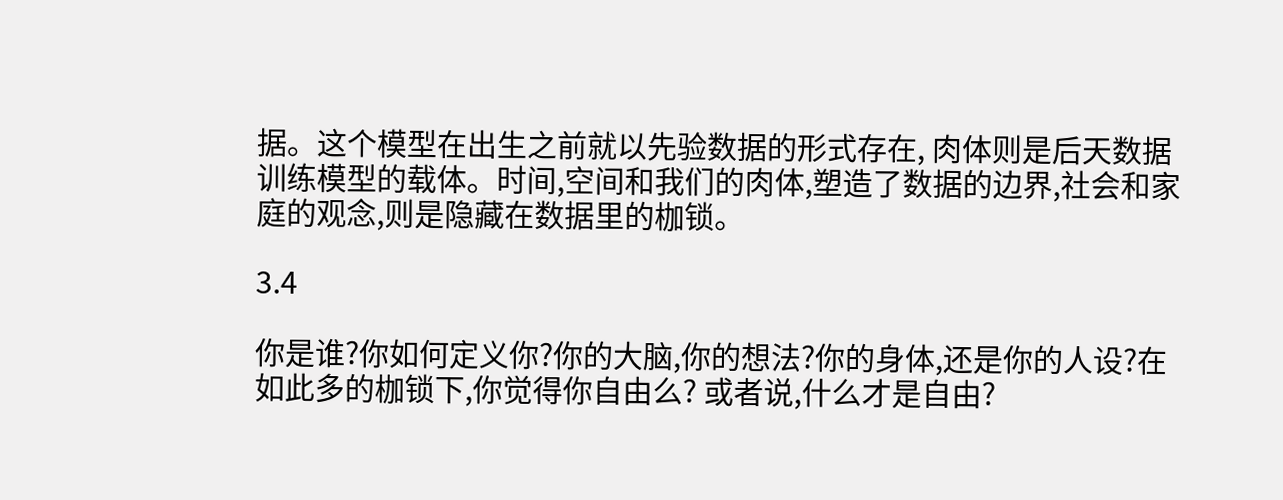据。这个模型在出生之前就以先验数据的形式存在, 肉体则是后天数据训练模型的载体。时间,空间和我们的肉体,塑造了数据的边界,社会和家庭的观念,则是隐藏在数据里的枷锁。

3.4

你是谁?你如何定义你?你的大脑,你的想法?你的身体,还是你的人设?在如此多的枷锁下,你觉得你自由么? 或者说,什么才是自由?